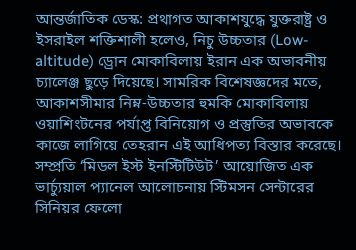আন্তর্জাতিক ডেস্ক: প্রথাগত আকাশযুদ্ধে যুক্তরাষ্ট্র ও ইসরাইল শক্তিশালী হলেও, নিচু উচ্চতার (Low-altitude) ড্রোন মোকাবিলায় ইরান এক অভাবনীয় চ্যালেঞ্জ ছুড়ে দিয়েছে। সামরিক বিশেষজ্ঞদের মতে, আকাশসীমার নিম্ন-উচ্চতার হুমকি মোকাবিলায় ওয়াশিংটনের পর্যাপ্ত বিনিয়োগ ও প্রস্তুতির অভাবকে কাজে লাগিয়ে তেহরান এই আধিপত্য বিস্তার করেছে।
সম্প্রতি ‘মিডল ইস্ট ইনস্টিটিউট’ আয়োজিত এক ভার্চ্যুয়াল প্যানেল আলোচনায় স্টিমসন সেন্টারের সিনিয়র ফেলো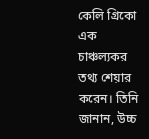কেলি গ্রিকো এক চাঞ্চল্যকর তথ্য শেয়ার করেন। তিনি জানান, উচ্চ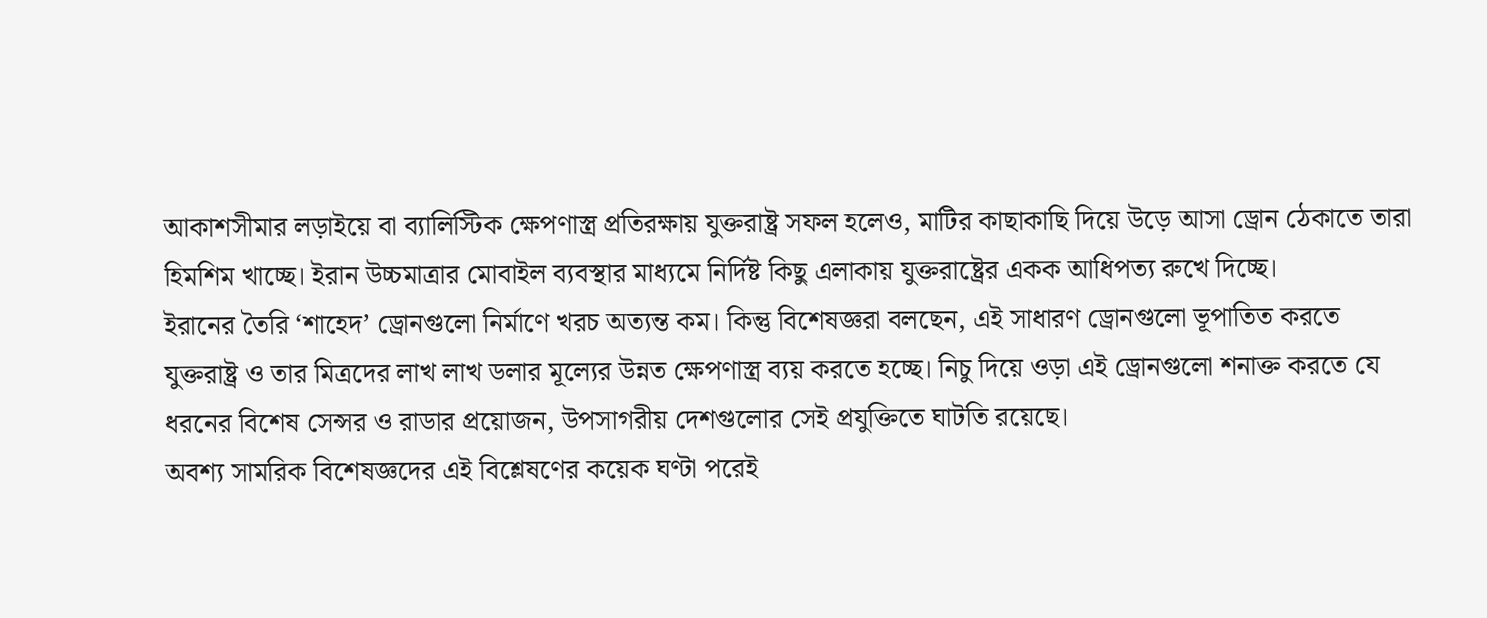আকাশসীমার লড়াইয়ে বা ব্যালিস্টিক ক্ষেপণাস্ত্র প্রতিরক্ষায় যুক্তরাষ্ট্র সফল হলেও, মাটির কাছাকাছি দিয়ে উড়ে আসা ড্রোন ঠেকাতে তারা হিমশিম খাচ্ছে। ইরান উচ্চমাত্রার মোবাইল ব্যবস্থার মাধ্যমে নির্দিষ্ট কিছু এলাকায় যুক্তরাষ্ট্রের একক আধিপত্য রুখে দিচ্ছে।
ইরানের তৈরি ‘শাহেদ’ ড্রোনগুলো নির্মাণে খরচ অত্যন্ত কম। কিন্তু বিশেষজ্ঞরা বলছেন, এই সাধারণ ড্রোনগুলো ভূপাতিত করতে যুক্তরাষ্ট্র ও তার মিত্রদের লাখ লাখ ডলার মূল্যের উন্নত ক্ষেপণাস্ত্র ব্যয় করতে হচ্ছে। নিচু দিয়ে ওড়া এই ড্রোনগুলো শনাক্ত করতে যে ধরনের বিশেষ সেন্সর ও রাডার প্রয়োজন, উপসাগরীয় দেশগুলোর সেই প্রযুক্তিতে ঘাটতি রয়েছে।
অবশ্য সামরিক বিশেষজ্ঞদের এই বিশ্লেষণের কয়েক ঘণ্টা পরেই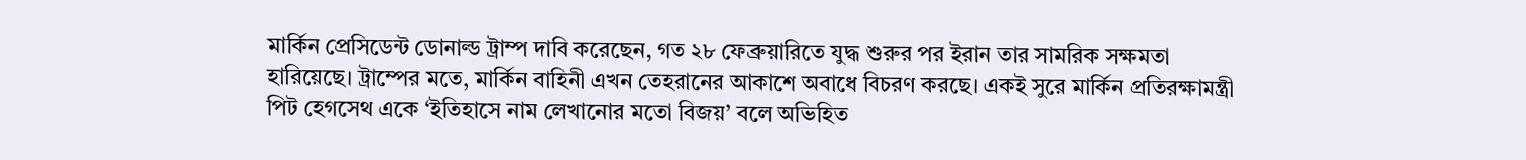মার্কিন প্রেসিডেন্ট ডোনাল্ড ট্রাম্প দাবি করেছেন, গত ২৮ ফেব্রুয়ারিতে যুদ্ধ শুরুর পর ইরান তার সামরিক সক্ষমতা হারিয়েছে। ট্রাম্পের মতে, মার্কিন বাহিনী এখন তেহরানের আকাশে অবাধে বিচরণ করছে। একই সুরে মার্কিন প্রতিরক্ষামন্ত্রী পিট হেগসেথ একে ‘ইতিহাসে নাম লেখানোর মতো বিজয়’ বলে অভিহিত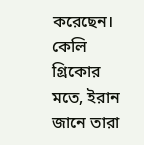করেছেন।
কেলি গ্রিকোর মতে, ইরান জানে তারা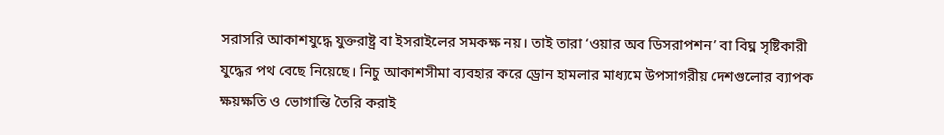সরাসরি আকাশযুদ্ধে যুক্তরাষ্ট্র বা ইসরাইলের সমকক্ষ নয়। তাই তারা ‘ওয়ার অব ডিসরাপশন’ বা বিঘ্ন সৃষ্টিকারী যুদ্ধের পথ বেছে নিয়েছে। নিচু আকাশসীমা ব্যবহার করে ড্রোন হামলার মাধ্যমে উপসাগরীয় দেশগুলোর ব্যাপক ক্ষয়ক্ষতি ও ভোগান্তি তৈরি করাই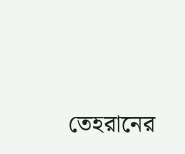তেহরানের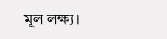মূল লক্ষ্য।